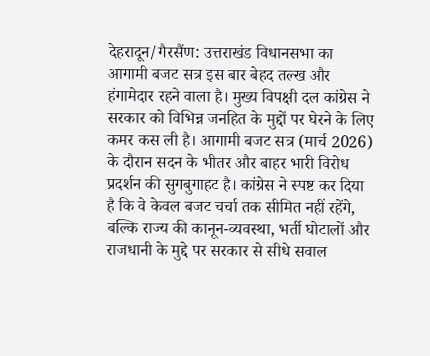देहरादून/गैरसैंण: उत्तराखंड विधानसभा का आगामी बजट सत्र इस बार बेहद तल्ख और हंगामेदार रहने वाला है। मुख्य विपक्षी दल कांग्रेस ने सरकार को विभिन्न जनहित के मुद्दों पर घेरने के लिए कमर कस ली है। आगामी बजट सत्र (मार्च 2026) के दौरान सदन के भीतर और बाहर भारी विरोध प्रदर्शन की सुगबुगाहट है। कांग्रेस ने स्पष्ट कर दिया है कि वे केवल बजट चर्चा तक सीमित नहीं रहेंगे, बल्कि राज्य की कानून-व्यवस्था, भर्ती घोटालों और राजधानी के मुद्दे पर सरकार से सीधे सवाल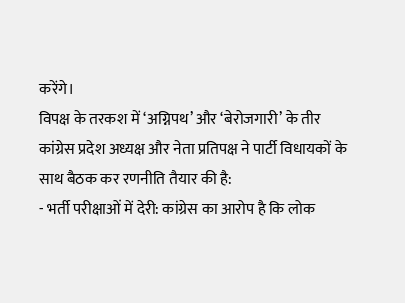करेंगे।
विपक्ष के तरकश में ‘अग्निपथ’ और ‘बेरोजगारी’ के तीर
कांग्रेस प्रदेश अध्यक्ष और नेता प्रतिपक्ष ने पार्टी विधायकों के साथ बैठक कर रणनीति तैयार की है:
- भर्ती परीक्षाओं में देरी: कांग्रेस का आरोप है कि लोक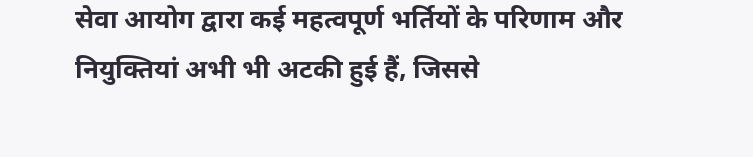सेवा आयोग द्वारा कई महत्वपूर्ण भर्तियों के परिणाम और नियुक्तियां अभी भी अटकी हुई हैं, जिससे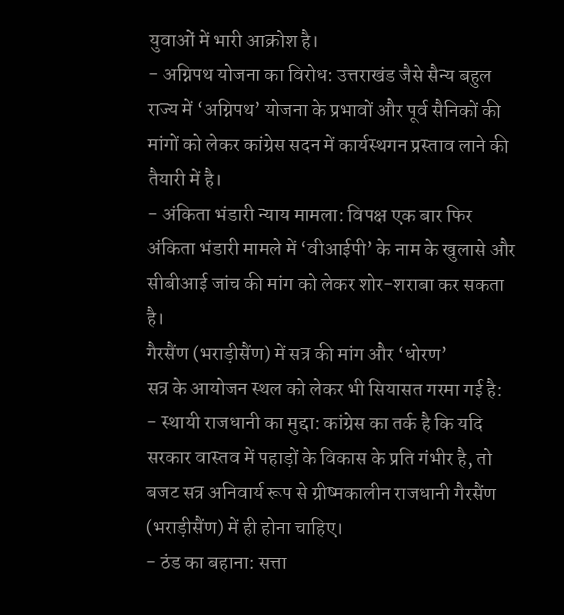युवाओं में भारी आक्रोश है।
- अग्निपथ योजना का विरोध: उत्तराखंड जैसे सैन्य बहुल राज्य में ‘अग्निपथ’ योजना के प्रभावों और पूर्व सैनिकों की मांगों को लेकर कांग्रेस सदन में कार्यस्थगन प्रस्ताव लाने की तैयारी में है।
- अंकिता भंडारी न्याय मामला: विपक्ष एक बार फिर अंकिता भंडारी मामले में ‘वीआईपी’ के नाम के खुलासे और सीबीआई जांच की मांग को लेकर शोर-शराबा कर सकता है।
गैरसैंण (भराड़ीसैंण) में सत्र की मांग और ‘धोरण’
सत्र के आयोजन स्थल को लेकर भी सियासत गरमा गई है:
- स्थायी राजधानी का मुद्दा: कांग्रेस का तर्क है कि यदि सरकार वास्तव में पहाड़ों के विकास के प्रति गंभीर है, तो बजट सत्र अनिवार्य रूप से ग्रीष्मकालीन राजधानी गैरसैंण (भराड़ीसैंण) में ही होना चाहिए।
- ठंड का बहाना: सत्ता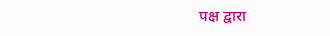पक्ष द्वारा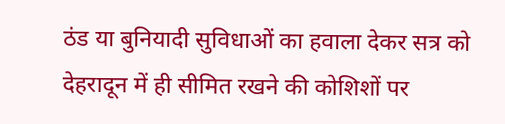ठंड या बुनियादी सुविधाओं का हवाला देकर सत्र को देहरादून में ही सीमित रखने की कोशिशों पर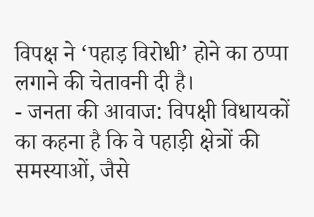विपक्ष ने ‘पहाड़ विरोधी’ होने का ठप्पा लगाने की चेतावनी दी है।
- जनता की आवाज: विपक्षी विधायकों का कहना है कि वे पहाड़ी क्षेत्रों की समस्याओं, जैसे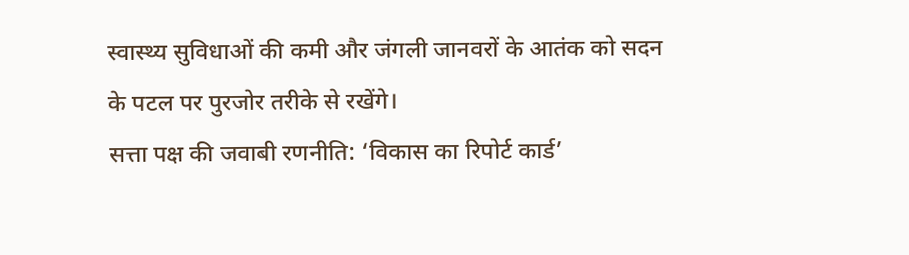स्वास्थ्य सुविधाओं की कमी और जंगली जानवरों के आतंक को सदन के पटल पर पुरजोर तरीके से रखेंगे।
सत्ता पक्ष की जवाबी रणनीति: ‘विकास का रिपोर्ट कार्ड’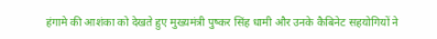हंगामे की आशंका को देखते हुए मुख्यमंत्री पुष्कर सिंह धामी और उनके कैबिनेट सहयोगियों ने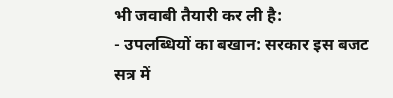भी जवाबी तैयारी कर ली है:
- उपलब्धियों का बखान: सरकार इस बजट सत्र में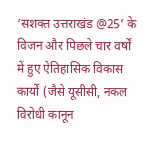‘सशक्त उत्तराखंड @25’ के विजन और पिछले चार वर्षों में हुए ऐतिहासिक विकास कार्यों (जैसे यूसीसी, नकल विरोधी कानून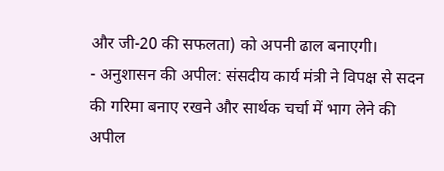और जी-20 की सफलता) को अपनी ढाल बनाएगी।
- अनुशासन की अपील: संसदीय कार्य मंत्री ने विपक्ष से सदन की गरिमा बनाए रखने और सार्थक चर्चा में भाग लेने की अपील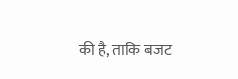की है, ताकि बजट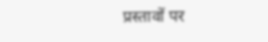प्रस्तावों पर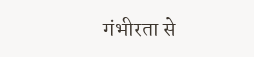गंभीरता से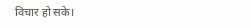विचार हो सके।